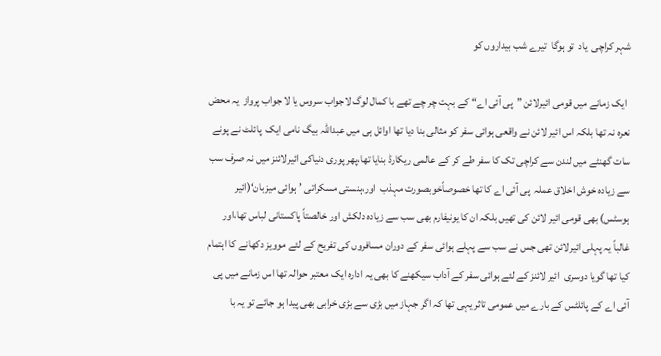شہر کراچی  یاد  تو ہوگا  تیرے شب بیداروں کو

  ایک زمانے میں قومی ائیرلائن ”پی آئی اے“ کے بہت چر چے تھے با کمال لوگ لاجواب سروس یا لا جواب پرواز  یہ محض نعرہ نہ تھا بلکہ اس ائیر لائن نے واقعی ہوائی سفر کو مثالی بنا دیا تھا اوائل ہی میں عبداللہ بیگ نامی ایک  پائلٹ نے پونے سات گھنٹے میں لندن سے کراچی تک کا سفر طے کر کے عالمی ریکارڈ بنایا تھا،پھر پوری دنیاکی ائیرلائنز میں نہ صرف سب سے زیادہ خوش اخلاق عملہ  پی آئی اے کا تھا خصوصاًخوبصورت مہذب  اور،ہنستی مسکراتی ’ہوائی میزبان‘(ائیر ہوسٹس) بھی قومی ائیر لائن کی تھیں بلکہ ان کا یونیفارم بھی سب سے زیادہ دلکش اور خالصتاً پاکستانی لباس تھا،اور غالباً یہ پہلی ائیرلائن تھی جس نے سب سے پہلے ہوائی سفر کے دوران مسافروں کی تفریح کے لئے موویز دکھانے کا اہتمام کیا تھا گویا دوسری  ائیر لائنز کے لئے ہوائی سفر کے آداب سیکھنے کا بھی یہ ادارہ ایک معتبر حوالہ تھا اس زمانے میں پی آئی اے کے پائلٹس کے بارے میں عمومی تاثر یہی تھا کہ اگر جہاز میں بڑی سے بڑی خرابی بھی پیدا ہو جائے تو یہ با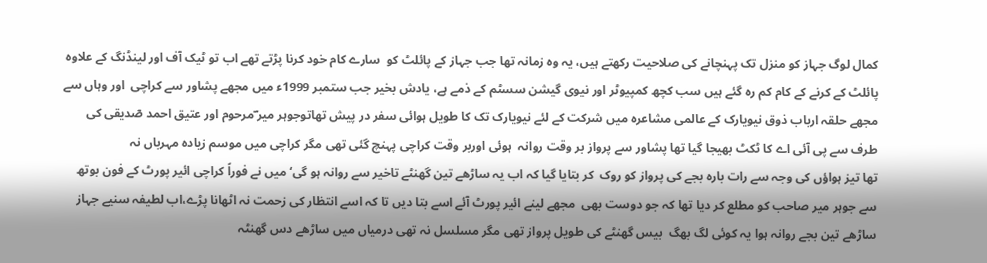کمال لوگ جہاز کو منزل تک پہنچانے کی صلاحیت رکھتے ہیں، یہ وہ زمانہ تھا جب جہاز کے پائلٹ کو  سارے کام خود کرنا پڑتے تھے اب تو ٹیک آف اور لینڈنگ کے علاوہ پائلٹ کے کرنے کے کام کم رہ گئے ہیں سب کچھ کمپیوٹر اور نیوی گیشن سسٹم کے ذمے ہے، یادش بخیر جب ستمبر 1999ء میں مجھے پشاور سے کراچی  اور وہاں سے  مجھے حلقہ ارباب ذوق نیویارک کے عالمی مشاعرہ میں شرکت کے لئے نیویارک تک کا طویل ہوائی سفر در پیش تھاتوجوہر میر ؔمرحوم اور عتیق احمد صٓدیقی کی طرف سے پی آئی اے کا ٹکٹ بھیجا گیا تھا پشاور سے پرواز بر وقت روانہ  ہوئی اوربر وقت کراچی پہنچ گئی تھی مگر کراچی میں موسم زیادہ مہرباں نہ                                                                                                                                 تھا تیز ہواؤں کی وجہ سے رات بارہ بجے کی پرواز کو روک  کر بتایا گیا کہ اب یہ ساڑھے تین گھنٹے تاخیر سے روانہ ہو گی‘ میں نے فوراً کراچی ائیر پورٹ کے فون بوتھ سے جوہر میر صاحب کو مطلع کر دیا تھا کہ جو دوست بھی  مجھے لینے ائیر پورٹ آئے اسے بتا دیں تا کہ اسے انتظار کی زحمت نہ اٹھانا پڑے،اب لطیفہ سنیے جہاز ساڑھے تین بجے روانہ ہوا یہ کوئی لگ بھگ  بیس گھنٹے کی طویل پرواز تھی مگر مسلسل نہ تھی درمیاں میں ساڑھے دس گھنٹہ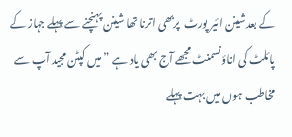کے بعدشینن ائیر پورٹ  پربھی اترنا تھا شینن پہنچنے سے پہلے جہاز کے پائلٹ کی اناؤنسمنٹ مجھے آج بھی یاد ہے ”میں کپٹن مجید آپ سے مخاطب ہوں میں بہت پہلے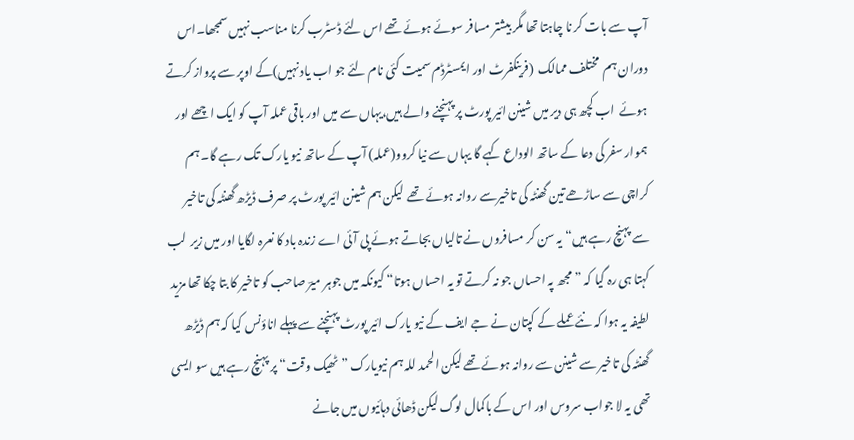آپ سے بات کر نا چاہتا تھا مگر بیشتر مسافر سوئے ہوئے تھے اس لئے ڈسٹرب کرنا مناسب نہیں سمجھا۔اس دوران ہم  مختلف ممالک  (فرینکفرٹ اور ایمسٹرڈم سمیت کئی نام لئے جو اب یاد نہیں)کے اوپر سے پرواز کرتے ہوئے  اب کچھ ہی دیر میں شینن ائیر پورٹ پر پہنچنے والے ہیں،یہاں سے میں اور باقی عملہ آپ کو ایک اچھے اور ہموار سفر کی دعا کے ساتھ الوداع کہے گا یہاں سے نیا کروو(عملہ) آپ کے ساتھ نیو یارک تک رہے گا۔ ہم کراچی سے ساڑھے تین گھنٹہ کی تاخیرسے روانہ ہوئے تھے  لیکن ہم شینن ائیر پورٹ پر صرف ڈیڑھ گھنٹہ کی تاخیر سے پہنچ رہے ہیں“ یہ سن کر مسافروں نے تالیاں بجاتے ہوئے پی آئی اے زندہ باد کا نعرہ لگایا اور میں زیر  لب  کہتا ہی رہ گیا کہ ”مجھ پہ احساں جو نہ کرتے تو یہ احساں ہوتا“ کیونکہ میں جوہر میرؔ صاحب کو تاخیر کا بتا چکا تھا مزید لطیفہ یہ ہوا کہ نئے عملے کے کپتان نے جے ایف کے نیو یارک ائیر پورٹ پہنچنے سے پہلے اناؤنس کیا کہ ہم ڈیڑھ گھنٹہ کی تاخیر سے شینن سے روانہ ہوئے تھے لیکن الحمد للہ ہم نیویارک ”ٹھیک وقت“ پر پہنچ رہے ہیں سو ایسی تھی یہ لا جواب سروس اور اس کے باکمال لوگ لیکن ڈھائی دہائیوں میں جانے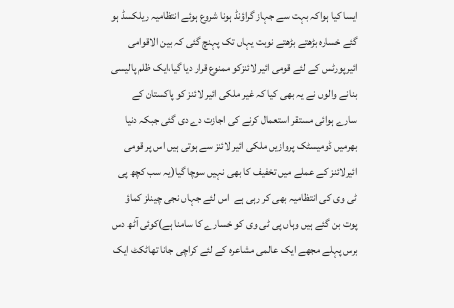ایسا کیا ہواکہ بہت سے جہاز گراؤنڈ ہونا شروع ہوئے انتظامیہ ریلکسڈ ہو گئے خسارہ بڑھتے بڑھتے نوبت یہاں تک پہنچ گئی کہ بین الاقوامی ائیرپورٹس کے لئے قومی ائیر لائنزکو ممنوع قرار دیا گیا،ایک ظلم پالیسی بنانے والوں نے یہ بھی کیا کہ غیر ملکی ائیر لائنز کو پاکستان کے سارے ہوائی مستقر استعمال کرنے کی اجازت دے دی گئی جبکہ دنیا بھرمیں ڈومیسٹک پروازیں ملکی ائیر لائنز سے ہوتی ہیں اس پر قومی ائیرلائنز کے عملے میں تخفیف کا بھی نہیں سوچا گیا(یہ سب کچھ پی ٹی وی کی انتظامیہ بھی کر رہی ہے  اس لئے جہاں نجی چینلز کماؤ پوت بن گئے ہیں وہاں پی ٹی وی کو خسارے کا سامنا ہے)کوئی آٹھ دس برس پہلے مجھے ایک عالمی مشاعرہ کے لئے کراچی جانا تھاٹکٹ ایک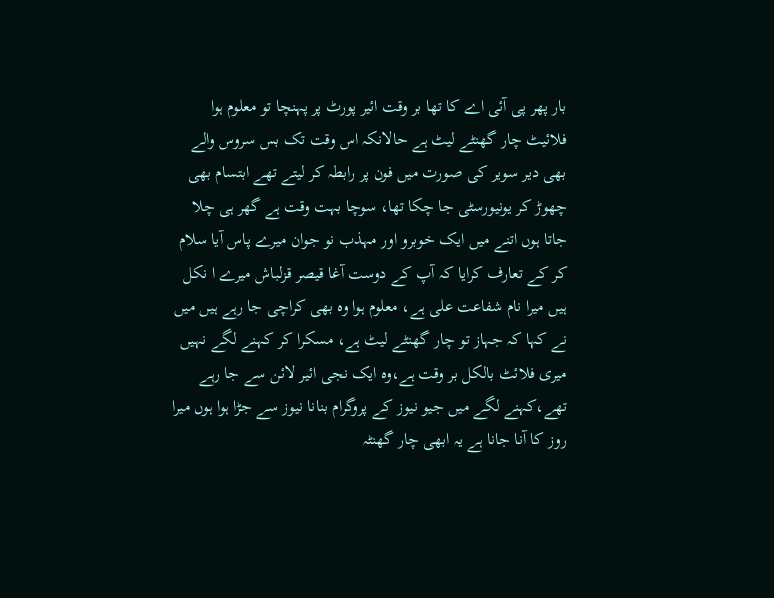بار پھر پی آئی اے کا تھا بر وقت ائیر پورٹ پر پہنچا تو معلوم ہوا فلائیٹ چار گھنٹے لیٹ ہے حالانکہ اس وقت تک بس سروس والے بھی دیر سویر کی صورت میں فون پر رابطہ کر لیتے تھے ابتسام بھی چھوڑ کر یونیورسٹی جا چکا تھا، سوچا بہت وقت ہے گھر ہی چلا جاتا ہوں اتنے میں ایک خوبرو اور مہذب نو جوان میرے پاس آیا سلام کر کے تعارف کرایا کہ آپ کے دوست آغا قیصر قزلباش میرے ا نکل ہیں میرا نام شفاعت علی ہے، معلوم ہوا وہ بھی کراچی جا رہے ہیں میں نے کہا کہ جہاز تو چار گھنٹے لیٹ ہے، مسکرا کر کہنے لگے نہیں   میری فلائٹ بالکل بر وقت ہے،وہ ایک نجی ائیر لائن سے جا رہے تھے،کہنے لگے میں جیو نیوز کے پروگرام بنانا نیوز سے جڑا ہوا ہوں میرا روز کا آنا جانا ہے یہ ابھی چار گھنٹہ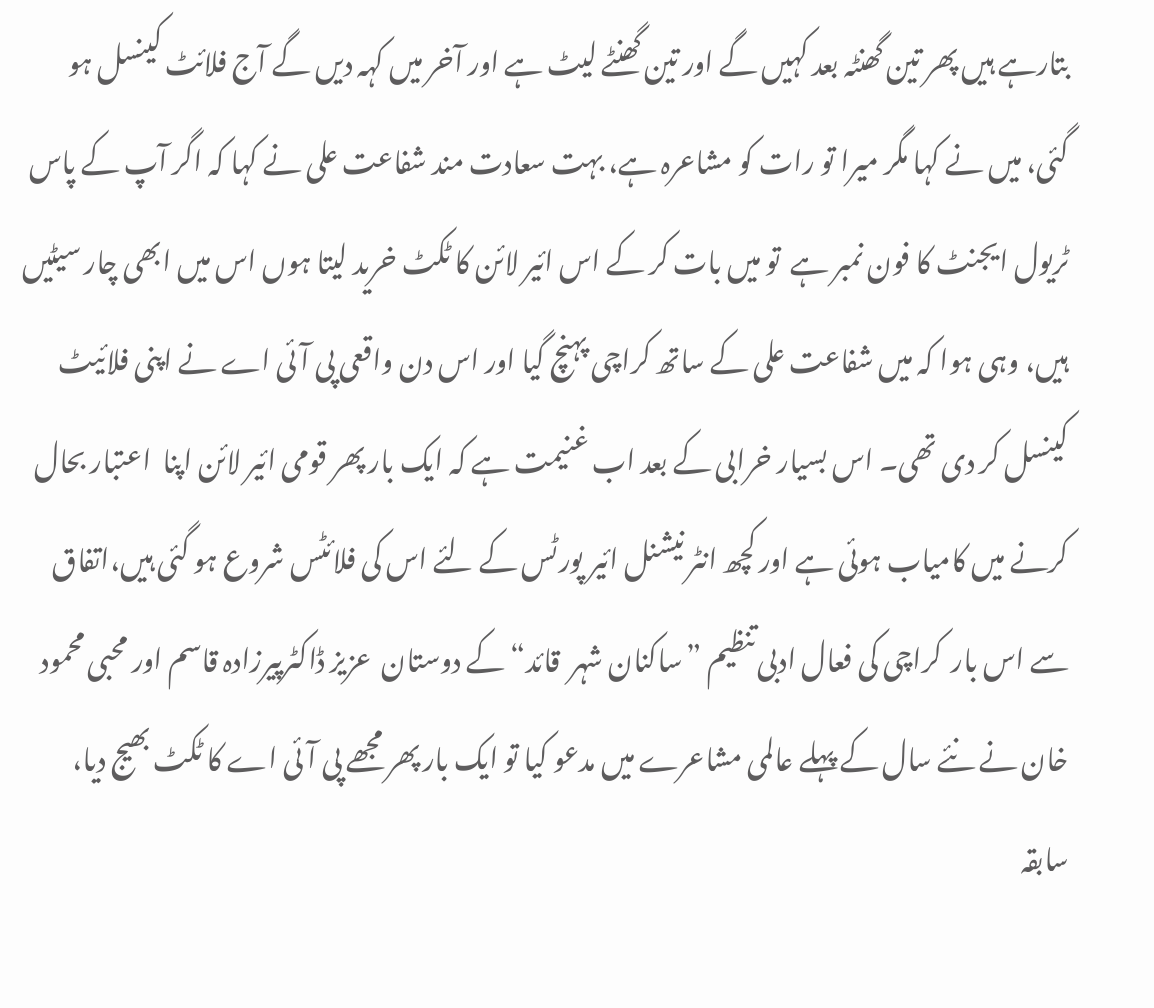بتارہے ہیں پھر تین گھنٹہ بعد کہیں گے اور تین گھنٹے لیٹ ہے اور آخر میں کہہ دیں گے آج فلائٹ کینسل ہو گئی، میں نے کہا مگر میرا تو رات کو مشاعرہ ہے، بہت سعادت مند شفاعت علی نے کہا کہ اگر آپ کے پاس ٹریول ایجنٹ کا فون نمبر ہے  تو میں بات کر کے اس ائیر لائن کا ٹکٹ خرید لیتا ہوں اس میں ابھی چار سیٹیں ہیں، وہی ہوا کہ میں شفاعت علی کے ساتھ کراچی پہنچ گیا اور اس دن واقعی پی آئی اے نے اپنی فلائیٹ کینسل کر دی تھی۔ اس بسیار خرابی کے بعد اب غنیمت ہے کہ ایک بار پھر قومی ائیر لائن اپنا  اعتبار بحال کرنے میں کامیاب ہوئی ہے اور کچھ انٹر نیشنل ائیر پورٹس کے لئے اس کی فلائٹس شروع ہو گئی ہیں،اتفاق سے اس بار  کراچی کی فعال ادبی تنظیم ”ساکنان شہر  قائد“ کے دوستان  عزیز ڈاکٹرپیرزادہ قاسم اور محبی محمود خان نے نئے سال کے پہلے عالمی مشاعرے میں مدعو کیا تو ایک بار پھر مجھے پی آئی اے کا ٹکٹ بھیج دیا، سابقہ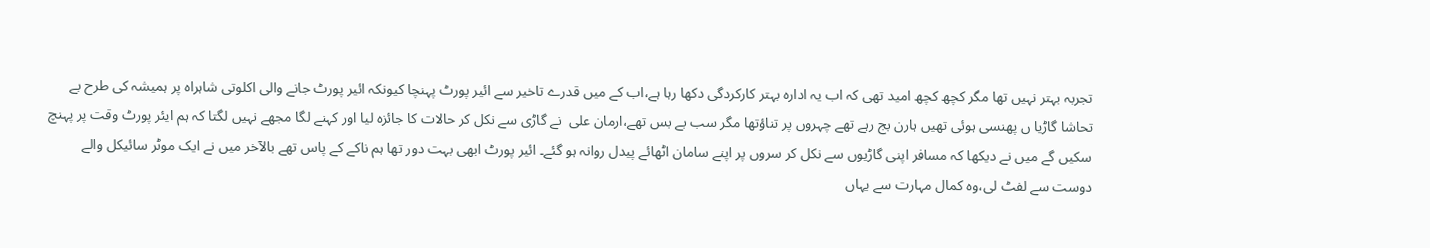تجربہ بہتر نہیں تھا مگر کچھ کچھ امید تھی کہ اب یہ ادارہ بہتر کارکردگی دکھا رہا ہے،اب کے میں قدرے تاخیر سے ائیر پورٹ پہنچا کیونکہ ائیر پورٹ جانے والی اکلوتی شاہراہ پر ہمیشہ کی طرح بے تحاشا گاڑیا ں پھنسی ہوئی تھیں ہارن بج رہے تھے چہروں پر تناؤتھا مگر سب بے بس تھے،ارمان علی  نے گاڑی سے نکل کر حالات کا جائزہ لیا اور کہنے لگا مجھے نہیں لگتا کہ ہم ایئر پورٹ وقت پر پہنچ سکیں گے میں نے دیکھا کہ مسافر اپنی گاڑیوں سے نکل کر سروں پر اپنے سامان اٹھائے پیدل روانہ ہو گئے۔ ائیر پورٹ ابھی بہت دور تھا ہم ناکے کے پاس تھے بالآخر میں نے ایک موٹر سائیکل والے دوست سے لفٹ لی،وہ کمال مہارت سے یہاں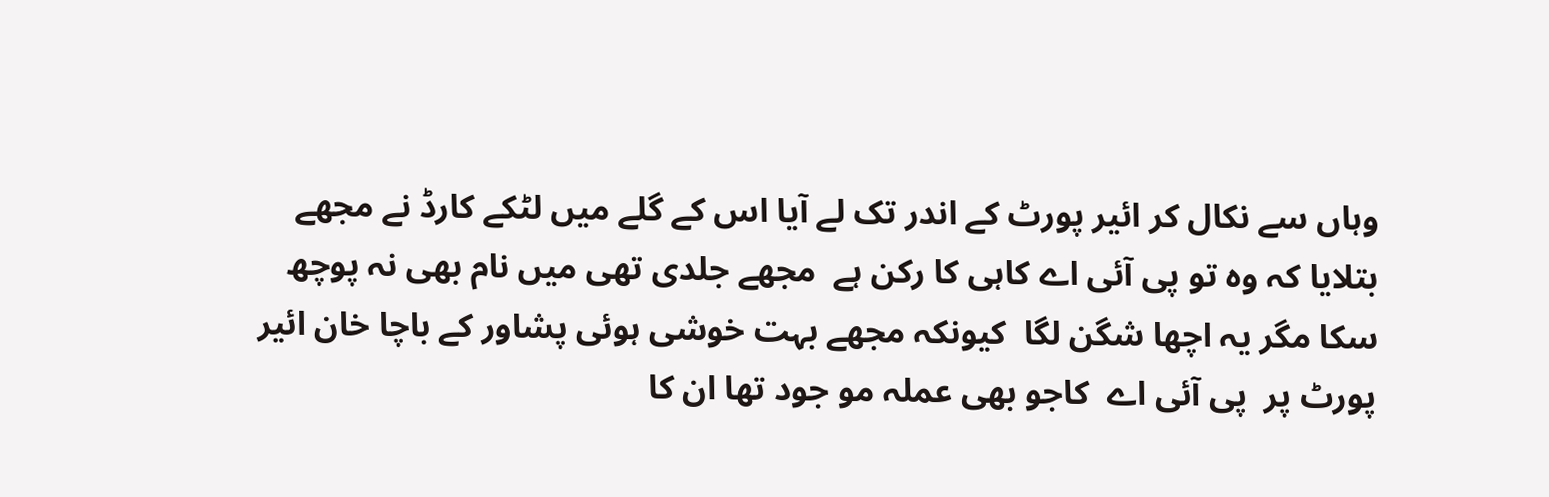وہاں سے نکال کر ائیر پورٹ کے اندر تک لے آیا اس کے گلے میں لٹکے کارڈ نے مجھے بتلایا کہ وہ تو پی آئی اے کاہی کا رکن ہے  مجھے جلدی تھی میں نام بھی نہ پوچھ سکا مگر یہ اچھا شگن لگا  کیونکہ مجھے بہت خوشی ہوئی پشاور کے باچا خان ائیر پورٹ پر  پی آئی اے  کاجو بھی عملہ مو جود تھا ان کا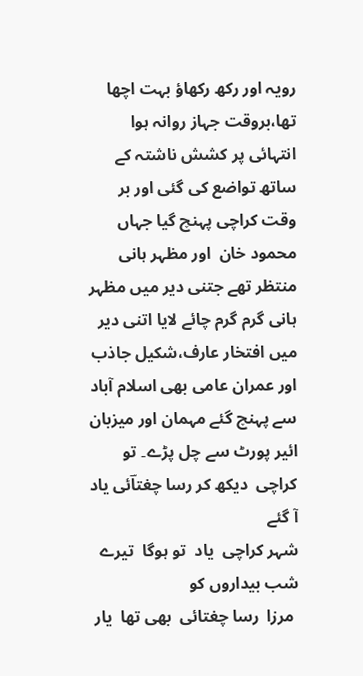رویہ اور رکھ رکھاؤ بہت اچھا تھا،بروقت جہاز روانہ ہوا انتہائی پر کشش ناشتہ کے ساتھ تواضع کی گئی اور بر وقت کراچی پہنچ گیا جہاں محمود خان  اور مظہر ہانی منتظر تھے جتنی دیر میں مظہر ہانی گرم گرم چائے لایا اتنی دیر میں افتخار عارف،شکیل جاذب اور عمران عامی بھی اسلام آباد سے پہنچ گئے مہمان اور میزبان ائیر پورٹ سے چل پڑے۔ تو کراچی  دیکھ کر رسا چغتاؔئی یاد آ گئے
شہر کراچی  یاد  تو ہوگا  تیرے شب بیداروں کو
 مرزا  رسا چغتائی  بھی تھا  یار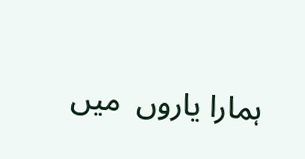ہمارا یاروں  میں